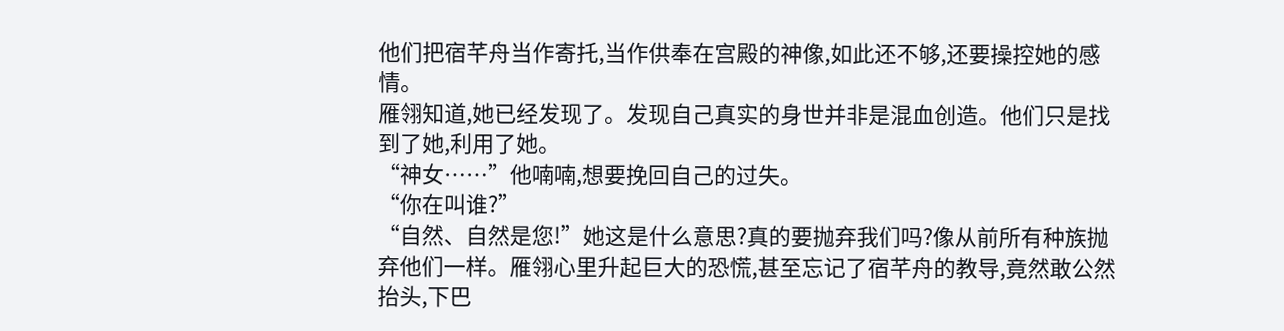他们把宿芊舟当作寄托,当作供奉在宫殿的神像,如此还不够,还要操控她的感情。
雁翎知道,她已经发现了。发现自己真实的身世并非是混血创造。他们只是找到了她,利用了她。
“神女……”他喃喃,想要挽回自己的过失。
“你在叫谁?”
“自然、自然是您!”她这是什么意思?真的要抛弃我们吗?像从前所有种族抛弃他们一样。雁翎心里升起巨大的恐慌,甚至忘记了宿芊舟的教导,竟然敢公然抬头,下巴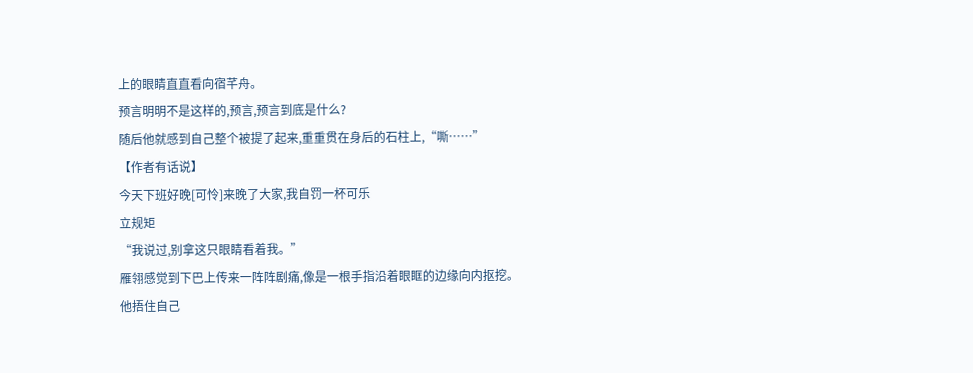上的眼睛直直看向宿芊舟。
预言明明不是这样的,预言,预言到底是什么?
随后他就感到自己整个被提了起来,重重贯在身后的石柱上,“嘶……”
【作者有话说】
今天下班好晚[可怜]来晚了大家,我自罚一杯可乐
立规矩
“我说过,别拿这只眼睛看着我。”
雁翎感觉到下巴上传来一阵阵剧痛,像是一根手指沿着眼眶的边缘向内抠挖。
他捂住自己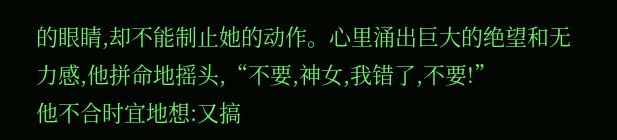的眼睛,却不能制止她的动作。心里涌出巨大的绝望和无力感,他拼命地摇头,“不要,神女,我错了,不要!”
他不合时宜地想:又搞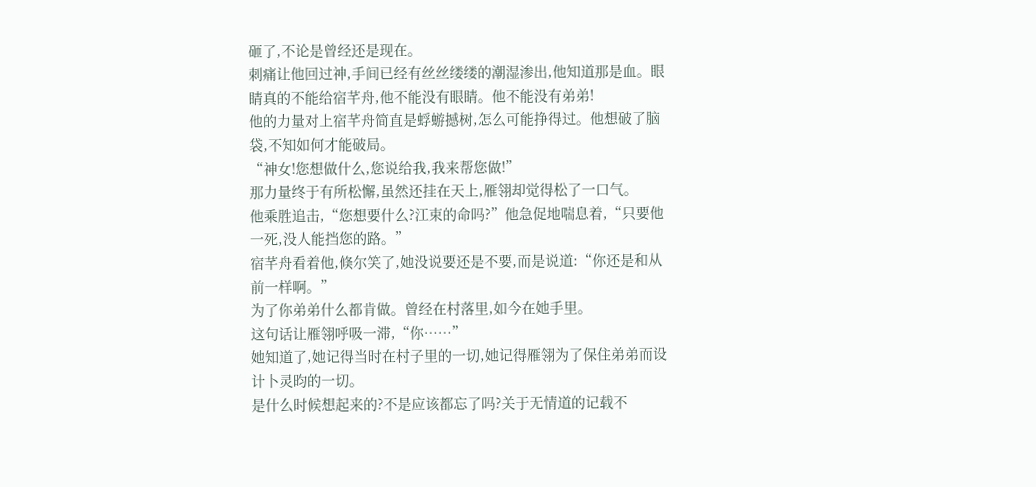砸了,不论是曾经还是现在。
刺痛让他回过神,手间已经有丝丝缕缕的潮湿渗出,他知道那是血。眼睛真的不能给宿芊舟,他不能没有眼睛。他不能没有弟弟!
他的力量对上宿芊舟简直是蜉蝣撼树,怎么可能挣得过。他想破了脑袋,不知如何才能破局。
“神女!您想做什么,您说给我,我来帮您做!”
那力量终于有所松懈,虽然还挂在天上,雁翎却觉得松了一口气。
他乘胜追击,“您想要什么?江束的命吗?”他急促地喘息着,“只要他一死,没人能挡您的路。”
宿芊舟看着他,倏尔笑了,她没说要还是不要,而是说道:“你还是和从前一样啊。”
为了你弟弟什么都肯做。曾经在村落里,如今在她手里。
这句话让雁翎呼吸一滞,“你……”
她知道了,她记得当时在村子里的一切,她记得雁翎为了保住弟弟而设计卜灵昀的一切。
是什么时候想起来的?不是应该都忘了吗?关于无情道的记载不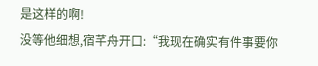是这样的啊!
没等他细想,宿芊舟开口:“我现在确实有件事要你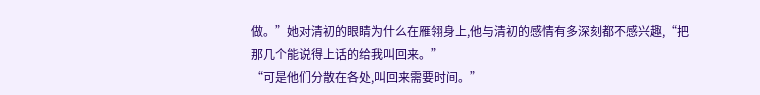做。”她对清初的眼睛为什么在雁翎身上,他与清初的感情有多深刻都不感兴趣,“把那几个能说得上话的给我叫回来。”
“可是他们分散在各处,叫回来需要时间。”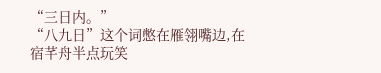“三日内。”
“八九日”这个词憋在雁翎嘴边,在宿芊舟半点玩笑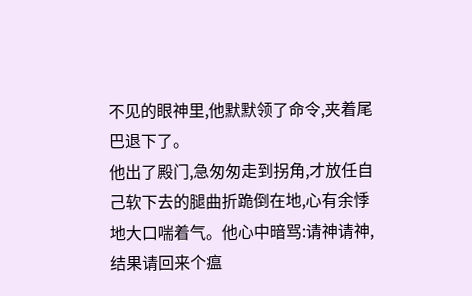不见的眼神里,他默默领了命令,夹着尾巴退下了。
他出了殿门,急匆匆走到拐角,才放任自己软下去的腿曲折跪倒在地,心有余悸地大口喘着气。他心中暗骂:请神请神,结果请回来个瘟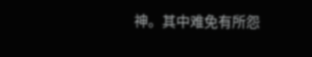神。其中难免有所怨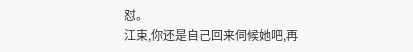怼。
江束,你还是自己回来伺候她吧,再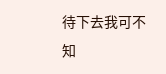待下去我可不知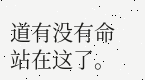道有没有命站在这了。